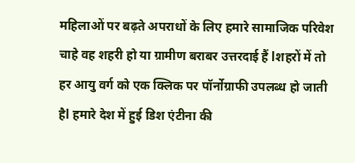महिलाओं पर बढ़ते अपराधों के लिए हमारे सामाजिक परिवेश चाहे वह शहरी हो या ग्रामीण बराबर उत्तरदाई हैं lशहरों में तो हर आयु वर्ग को एक क्लिक पर पॉर्नोग्राफी उपलब्ध हो जाती हैl हमारे देश में हुई डिश एंटीना की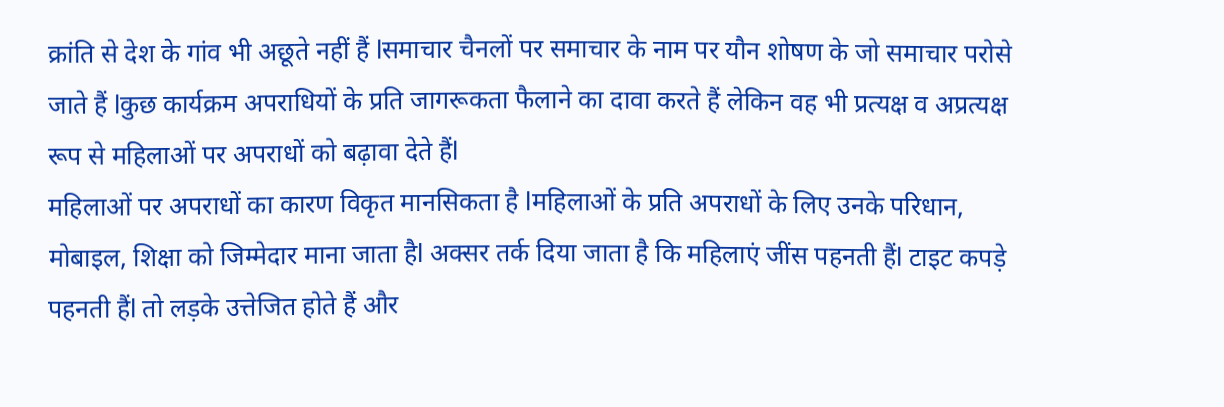क्रांति से देश के गांव भी अछूते नहीं हैं lसमाचार चैनलों पर समाचार के नाम पर यौन शोषण के जो समाचार परोसे जाते हैं lकुछ कार्यक्रम अपराधियों के प्रति जागरूकता फैलाने का दावा करते हैं लेकिन वह भी प्रत्यक्ष व अप्रत्यक्ष रूप से महिलाओं पर अपराधों को बढ़ावा देते हैंl
महिलाओं पर अपराधों का कारण विकृत मानसिकता है lमहिलाओं के प्रति अपराधों के लिए उनके परिधान, मोबाइल, शिक्षा को जिम्मेदार माना जाता हैl अक्सर तर्क दिया जाता है कि महिलाएं जींस पहनती हैंl टाइट कपड़े पहनती हैंl तो लड़के उत्तेजित होते हैं और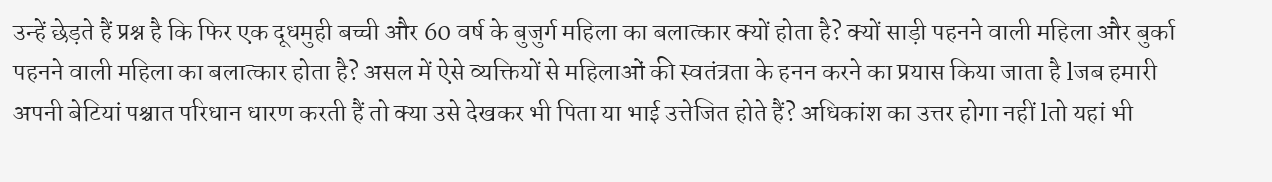उन्हें छेड़ते हैं प्रश्न है कि फिर एक दूधमुही बच्ची और 60 वर्ष के बुजुर्ग महिला का बलात्कार क्यों होता है? क्यों साड़ी पहनने वाली महिला और बुर्का पहनने वाली महिला का बलात्कार होता है? असल में ऐसे व्यक्तियों से महिलाओं की स्वतंत्रता के हनन करने का प्रयास किया जाता है lजब हमारी अपनी बेटियां पश्चात परिधान धारण करती हैं तो क्या उसे देखकर भी पिता या भाई उत्तेजित होते हैं? अधिकांश का उत्तर होगा नहीं lतो यहां भी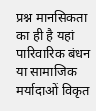प्रश्न मानसिकता का ही है यहां पारिवारिक बंधन या सामाजिक मर्यादाओं विकृत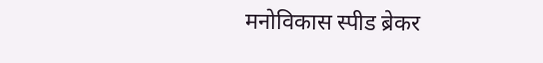मनोविकास स्पीड ब्रेकर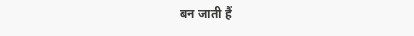बन जाती हैं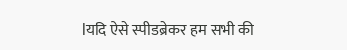lयदि ऐसे स्पीडब्रेकर हम सभी की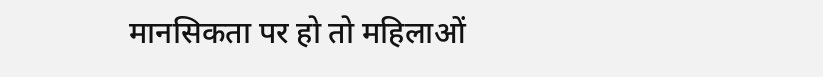मानसिकता पर हो तो महिलाओं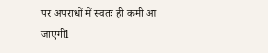पर अपराधों में स्वतः ही कमी आ जाएगीl